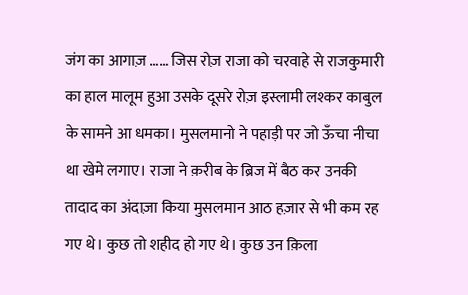जंग का आगाज़ …… जिस रोज़ राजा को चरवाहे से राजकुमारी का हाल मालूम हुआ उसके दूसरे रोज़ इस्लामी लश्कर काबुल के सामने आ धमका। मुसलमानो ने पहाड़ी पर जो ऊँचा नीचा था खेमे लगाए। राजा ने क़रीब के ब्रिज में बैठ कर उनकी तादाद का अंदाज़ा किया मुसलमान आठ हज़ार से भी कम रह गए थे। कुछ तो शहीद हो गए थे। कुछ उन क़िला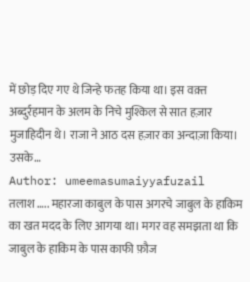में छोड़ दिए गए थे जिन्हे फतह किया था। इस वक़्त अब्दुर्रहमान के अलम के निचे मुश्किल से सात हज़ार मुजाहिदीन थे। राजा ने आठ दस हज़ार का अन्दाज़ा किया। उसके…
Author: umeemasumaiyyafuzail
तलाश ….. महारजा काबुल के पास अगरचे जाबुल के हाकिम का खत मदद के लिए आगया था। मगर वह समझता था कि जाबुल के हाकिम के पास काफी फ़ौज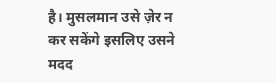है। मुसलमान उसे ज़ेर न कर सकेंगे इसलिए उसने मदद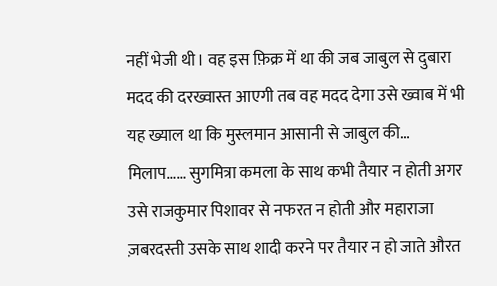नहीं भेजी थी। वह इस फ़िक्र में था की जब जाबुल से दुबारा मदद की दरख्वास्त आएगी तब वह मदद देगा उसे ख्वाब में भी यह ख्याल था कि मुस्लमान आसानी से जाबुल की…
मिलाप…… सुगमित्रा कमला के साथ कभी तैयार न होती अगर उसे राजकुमार पिशावर से नफरत न होती और महाराजा ज़बरदस्ती उसके साथ शादी करने पर तैयार न हो जाते औरत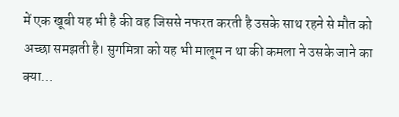में एक खूबी यह भी है की वह जिससे नफरत करती है उसके साथ रहने से मौत को अच्छा समझती है। सुगमित्रा को यह भी मालूम न था की कमला ने उसके जाने का क्या…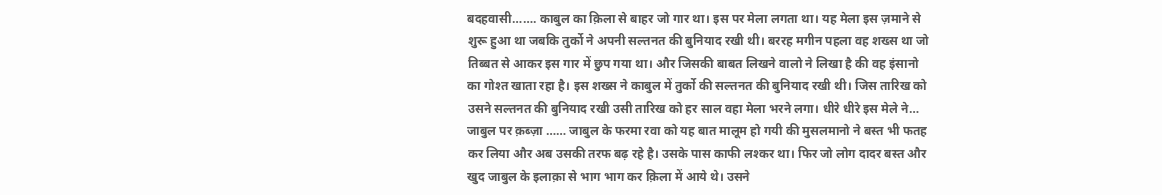बदहवासी……. काबुल का क़िला से बाहर जो गार था। इस पर मेला लगता था। यह मेला इस ज़माने से शुरू हुआ था जबकि तुर्को ने अपनी सल्तनत की बुनियाद रखी थी। बररह मगीन पहला वह शख्स था जो तिब्बत से आकर इस गार में छुप गया था। और जिसकी बाबत लिखने वालो ने लिखा है की वह इंसानो का गोश्त खाता रहा है। इस शख्स ने काबुल में तुर्को की सल्तनत की बुनियाद रखी थी। जिस तारिख को उसने सल्तनत की बुनियाद रखी उसी तारिख को हर साल वहा मेला भरने लगा। धीरे धीरे इस मेले ने…
जाबुल पर क़ब्ज़ा …… जाबुल के फरमा रवा को यह बात मालूम हो गयी की मुसलमानो ने बस्त भी फतह कर लिया और अब उसकी तरफ बढ़ रहे है। उसके पास काफी लश्कर था। फिर जो लोग दादर बस्त और खुद जाबुल के इलाक़ा से भाग भाग कर क़िला में आये थे। उसने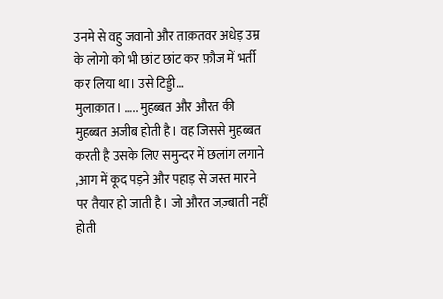उनमे से वहु जवानो और ताक़तवर अधेड़ उम्र के लोगो को भी छांट छांट कर फ़ौज में भर्ती कर लिया था। उसे टिड्डी…
मुलाक़ात। ….. मुहब्बत और औरत की मुहब्बत अजीब होती है। वह जिससे मुहब्बत करती है उसके लिए समुन्दर में छलांग लगाने ,आग में कूद पड़ने और पहाड़ से जस्त मारने पर तैयार हो जाती है। जो औरत जज़्बाती नहीं होती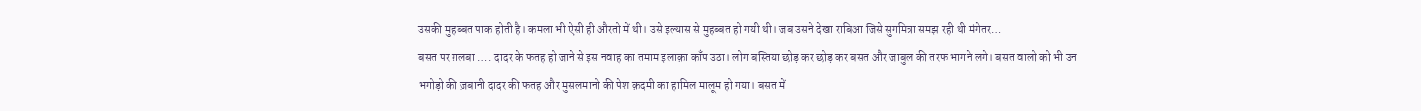उसकी मुहब्बत पाक होती है। कमला भी ऐसी ही औरतो में थी। उसे इल्यास से मुहब्बत हो गयी थी। जब उसने देखा राबिआ जिसे सुगमित्रा समझ रही थी मंगेतर…
बसत पर ग़लबा …. दादर के फतह हो जाने से इस नवाह का तमाम इलाक़ा काँप उठा। लोग बस्तिया छोड़ कर छोड़ कर बसत और जाबुल की तरफ भागने लगे। बसत वालो को भी उन भगोड़ो की ज़बानी दादर की फतह और मुसलमानो की पेश क़दमी का हामिल मालूम हो गया। बसत में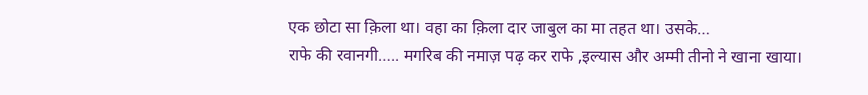एक छोटा सा क़िला था। वहा का क़िला दार जाबुल का मा तहत था। उसके…
राफे की रवानगी….. मगरिब की नमाज़ पढ़ कर राफे ,इल्यास और अम्मी तीनो ने खाना खाया।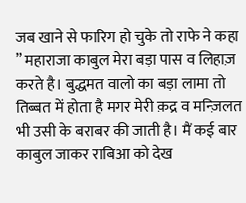जब खाने से फारिग हो चुके तो राफे ने कहा ” महाराजा काबुल मेरा बड़ा पास व लिहाज़ करते है। बुद्धमत वालो का बड़ा लामा तो तिब्बत में होता है मगर मेरी क़द्र व मन्ज़िलत भी उसी के बराबर की जाती है। मैं कई बार काबुल जाकर राबिआ को देख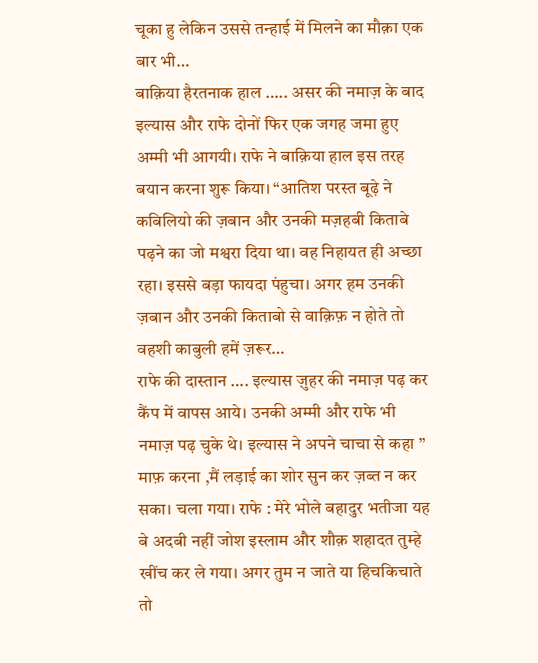चूका हु लेकिन उससे तन्हाई में मिलने का मौक़ा एक बार भी…
बाक़िया हैरतनाक हाल ….. असर की नमाज़ के बाद इल्यास और राफे दोनों फिर एक जगह जमा हुए अम्मी भी आगयी। राफे ने बाक़िया हाल इस तरह बयान करना शुरू किया। “आतिश परस्त बूढ़े ने कबिलियो की ज़बान और उनकी मज़हबी किताबे पढ़ने का जो मश्वरा दिया था। वह निहायत ही अच्छा रहा। इससे बड़ा फायदा पंहुचा। अगर हम उनकी ज़बान और उनकी किताबो से वाक़िफ़ न होते तो वहशी काबुली हमें ज़रूर…
राफे की दास्तान …. इल्यास ज़ुहर की नमाज़ पढ़ कर कैंप में वापस आये। उनकी अम्मी और राफे भी नमाज़ पढ़ चुके थे। इल्यास ने अपने चाचा से कहा ” माफ़ करना ,मैं लड़ाई का शोर सुन कर ज़ब्त न कर सका। चला गया। राफे : मेरे भोले बहादुर भतीजा यह बे अदबी नहीं जोश इस्लाम और शौक़ शहादत तुम्हे खींच कर ले गया। अगर तुम न जाते या हिचकिचाते तो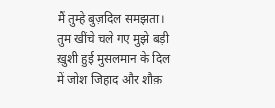मैं तुम्हे बुज़दिल समझता। तुम खींचे चले गए मुझे बड़ी ख़ुशी हुई मुसलमान के दिल में जोश जिहाद और शौक़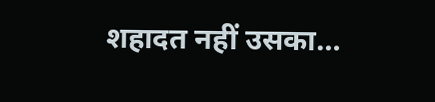शहादत नहीं उसका…